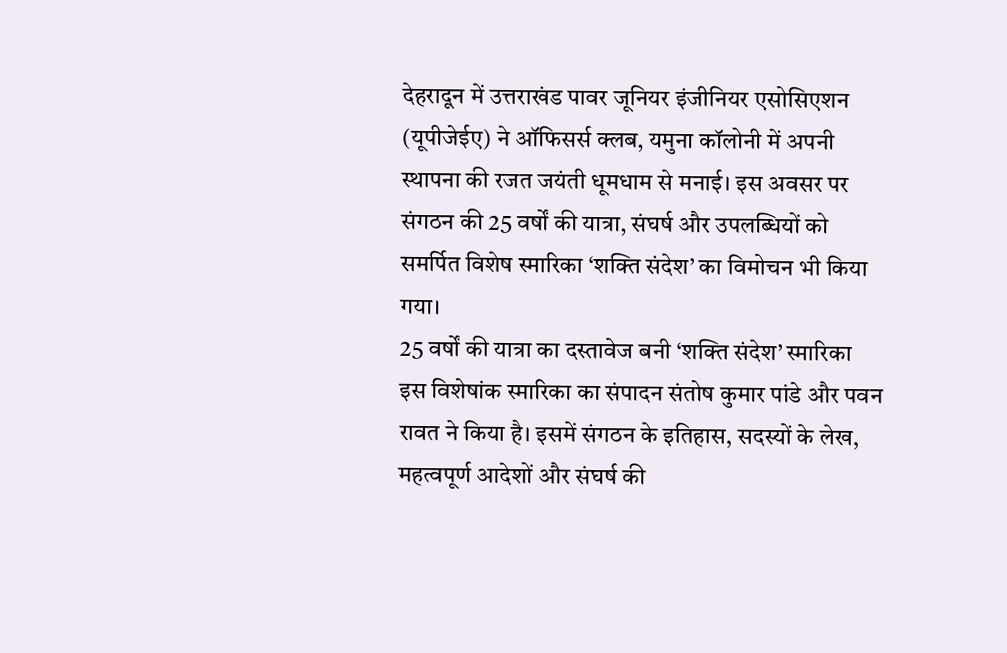देहरादून में उत्तराखंड पावर जूनियर इंजीनियर एसोसिएशन (यूपीजेईए) ने ऑफिसर्स क्लब, यमुना कॉलोनी में अपनी स्थापना की रजत जयंती धूमधाम से मनाई। इस अवसर पर संगठन की 25 वर्षों की यात्रा, संघर्ष और उपलब्धियों को समर्पित विशेष स्मारिका ‘शक्ति संदेश’ का विमोचन भी किया गया।
25 वर्षों की यात्रा का दस्तावेज बनी ‘शक्ति संदेश’ स्मारिका
इस विशेषांक स्मारिका का संपादन संतोष कुमार पांडे और पवन रावत ने किया है। इसमें संगठन के इतिहास, सदस्यों के लेख, महत्वपूर्ण आदेशों और संघर्ष की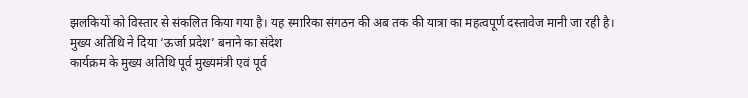झलकियों को विस्तार से संकलित किया गया है। यह स्मारिका संगठन की अब तक की यात्रा का महत्वपूर्ण दस्तावेज मानी जा रही है।
मुख्य अतिथि ने दिया ‘ऊर्जा प्रदेश’ बनाने का संदेश
कार्यक्रम के मुख्य अतिथि पूर्व मुख्यमंत्री एवं पूर्व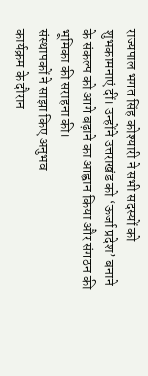राज्यपाल भगत सिंह कोश्यारी ने सभी सदस्यों को शुभकामनाएं दीं। उन्होंने उत्तराखंड को ‘ऊर्जा प्रदेश’ बनाने के संकल्प को आगे बढ़ाने का आह्वान किया और संगठन की भूमिका की सराहना की।
संस्थापकों ने साझा किए अनुभव
कार्यक्रम के दौरान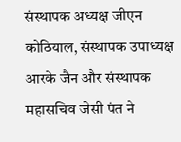संस्थापक अध्यक्ष जीएन कोठियाल, संस्थापक उपाध्यक्ष आरके जैन और संस्थापक महासचिव जेसी पंत ने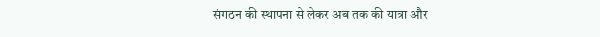संगठन की स्थापना से लेकर अब तक की यात्रा और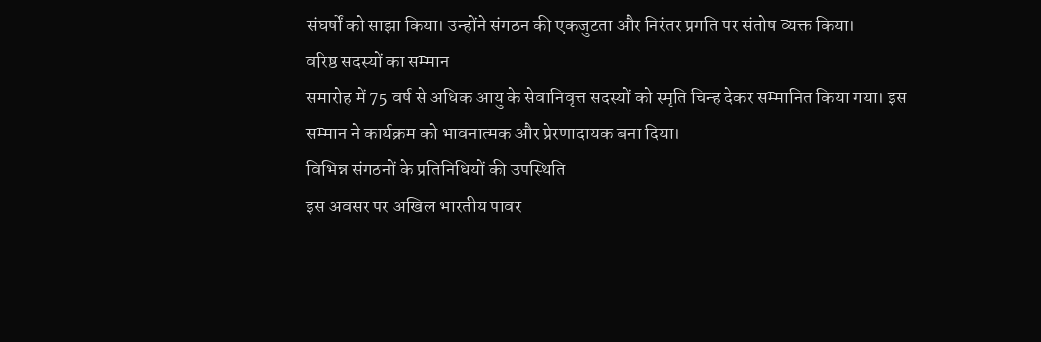संघर्षों को साझा किया। उन्होंने संगठन की एकजुटता और निरंतर प्रगति पर संतोष व्यक्त किया।
वरिष्ठ सदस्यों का सम्मान
समारोह में 75 वर्ष से अधिक आयु के सेवानिवृत्त सदस्यों को स्मृति चिन्ह देकर सम्मानित किया गया। इस सम्मान ने कार्यक्रम को भावनात्मक और प्रेरणादायक बना दिया।
विभिन्न संगठनों के प्रतिनिधियों की उपस्थिति
इस अवसर पर अखिल भारतीय पावर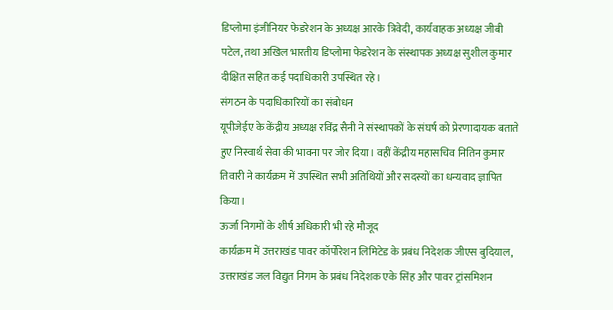डिप्लोमा इंजीनियर फेडरेशन के अध्यक्ष आरके त्रिवेदी, कार्यवाहक अध्यक्ष जीबी पटेल, तथा अखिल भारतीय डिप्लोमा फेडरेशन के संस्थापक अध्यक्ष सुशील कुमार दीक्षित सहित कई पदाधिकारी उपस्थित रहे।
संगठन के पदाधिकारियों का संबोधन
यूपीजेईए के केंद्रीय अध्यक्ष रविंद्र सैनी ने संस्थापकों के संघर्ष को प्रेरणादायक बताते हुए निस्वार्थ सेवा की भावना पर जोर दिया। वहीं केंद्रीय महासचिव नितिन कुमार तिवारी ने कार्यक्रम में उपस्थित सभी अतिथियों और सदस्यों का धन्यवाद ज्ञापित किया।
ऊर्जा निगमों के शीर्ष अधिकारी भी रहे मौजूद
कार्यक्रम में उत्तराखंड पावर कॉर्पोरेशन लिमिटेड के प्रबंध निदेशक जीएस बुदियाल, उत्तराखंड जल विद्युत निगम के प्रबंध निदेशक एके सिंह और पावर ट्रांसमिशन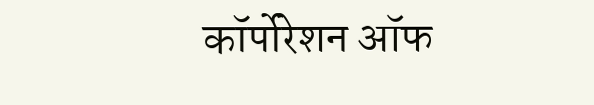कॉर्पोरेशन ऑफ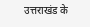उत्तराखंड के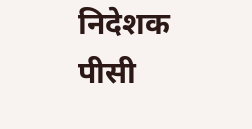निदेशक पीसी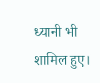ध्यानी भी शामिल हुए।